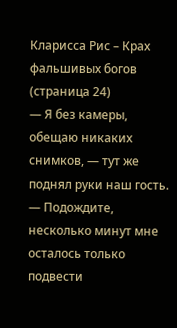Кларисса Рис – Крах фальшивых богов (страница 24)
— Я без камеры, обещаю никаких снимков, — тут же поднял руки наш гость.
— Подождите, несколько минут мне осталось только подвести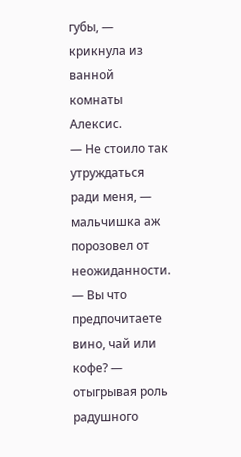губы, — крикнула из ванной комнаты Алексис.
— Не стоило так утруждаться ради меня, — мальчишка аж порозовел от неожиданности.
— Вы что предпочитаете вино, чай или кофе? — отыгрывая роль радушного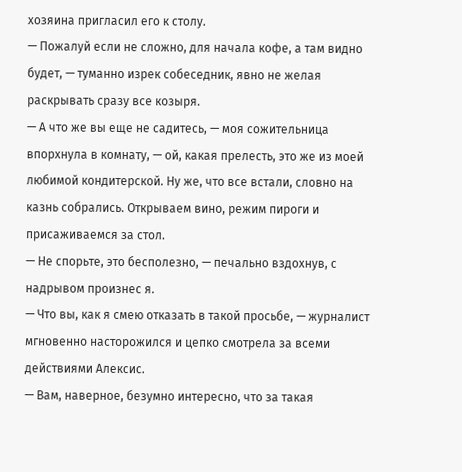хозяина пригласил его к столу.
— Пожалуй если не сложно, для начала кофе, а там видно будет, — туманно изрек собеседник, явно не желая раскрывать сразу все козыря.
— А что же вы еще не садитесь, — моя сожительница впорхнула в комнату, — ой, какая прелесть, это же из моей любимой кондитерской. Ну же, что все встали, словно на казнь собрались. Открываем вино, режим пироги и присаживаемся за стол.
— Не спорьте, это бесполезно, — печально вздохнув, с надрывом произнес я.
— Что вы, как я смею отказать в такой просьбе, — журналист мгновенно насторожился и цепко смотрела за всеми действиями Алексис.
— Вам, наверное, безумно интересно, что за такая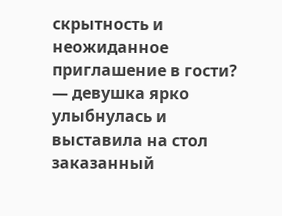скрытность и неожиданное приглашение в гости? — девушка ярко улыбнулась и выставила на стол заказанный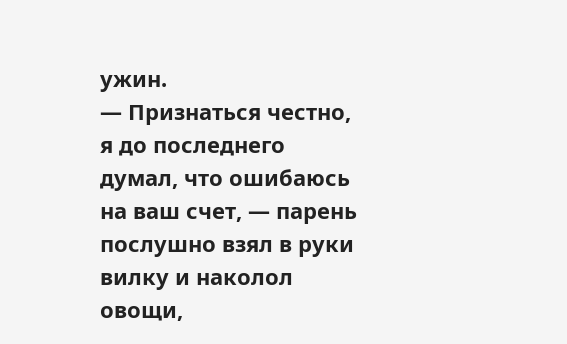ужин.
— Признаться честно, я до последнего думал, что ошибаюсь на ваш счет, — парень послушно взял в руки вилку и наколол овощи,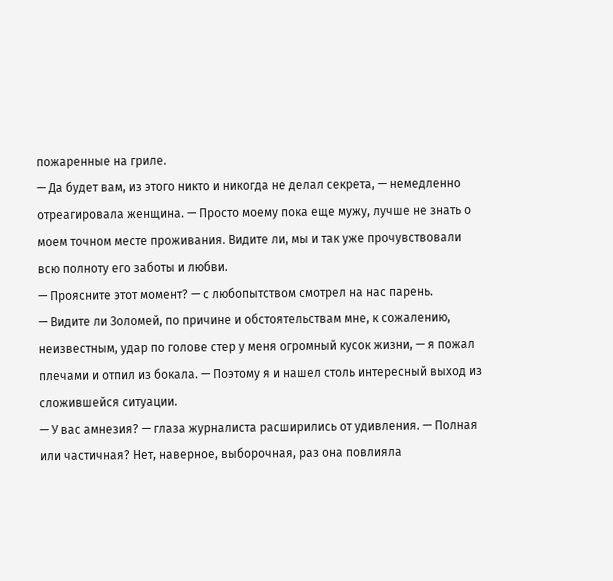пожаренные на гриле.
— Да будет вам, из этого никто и никогда не делал секрета, — немедленно отреагировала женщина. — Просто моему пока еще мужу, лучше не знать о моем точном месте проживания. Видите ли, мы и так уже прочувствовали всю полноту его заботы и любви.
— Проясните этот момент? — с любопытством смотрел на нас парень.
— Видите ли Золомей, по причине и обстоятельствам мне, к сожалению, неизвестным, удар по голове стер у меня огромный кусок жизни, — я пожал плечами и отпил из бокала. — Поэтому я и нашел столь интересный выход из сложившейся ситуации.
— У вас амнезия? — глаза журналиста расширились от удивления. — Полная или частичная? Нет, наверное, выборочная, раз она повлияла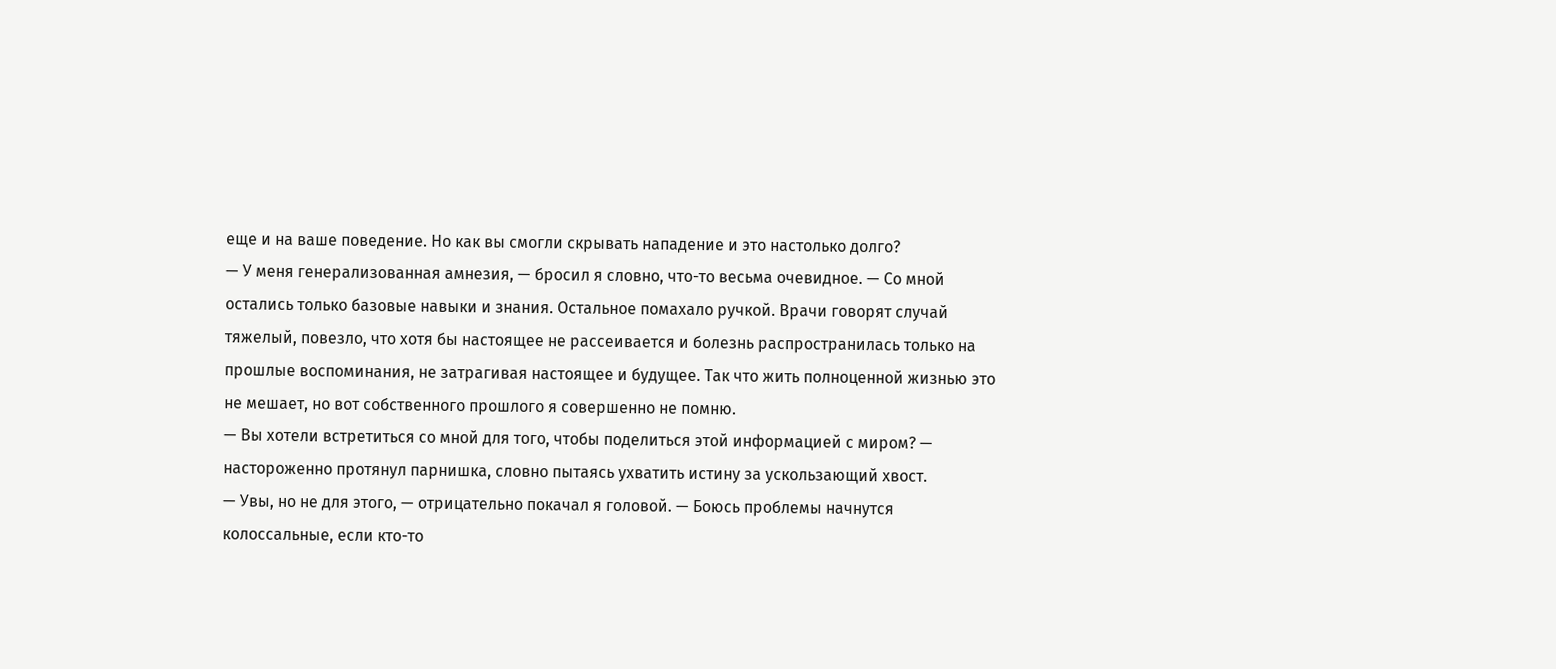еще и на ваше поведение. Но как вы смогли скрывать нападение и это настолько долго?
— У меня генерализованная амнезия, — бросил я словно, что-то весьма очевидное. — Со мной остались только базовые навыки и знания. Остальное помахало ручкой. Врачи говорят случай тяжелый, повезло, что хотя бы настоящее не рассеивается и болезнь распространилась только на прошлые воспоминания, не затрагивая настоящее и будущее. Так что жить полноценной жизнью это не мешает, но вот собственного прошлого я совершенно не помню.
— Вы хотели встретиться со мной для того, чтобы поделиться этой информацией с миром? — настороженно протянул парнишка, словно пытаясь ухватить истину за ускользающий хвост.
— Увы, но не для этого, — отрицательно покачал я головой. — Боюсь проблемы начнутся колоссальные, если кто-то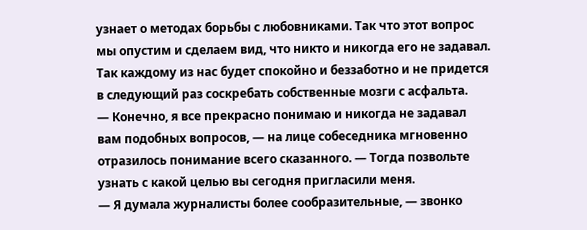узнает о методах борьбы с любовниками. Так что этот вопрос мы опустим и сделаем вид, что никто и никогда его не задавал. Так каждому из нас будет спокойно и беззаботно и не придется в следующий раз соскребать собственные мозги с асфальта.
— Конечно, я все прекрасно понимаю и никогда не задавал вам подобных вопросов, — на лице собеседника мгновенно отразилось понимание всего сказанного. — Тогда позвольте узнать с какой целью вы сегодня пригласили меня.
— Я думала журналисты более сообразительные, — звонко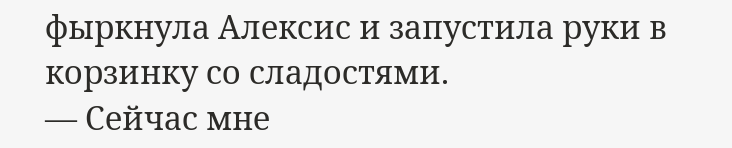фыркнула Алексис и запустила руки в корзинку со сладостями.
— Сейчас мне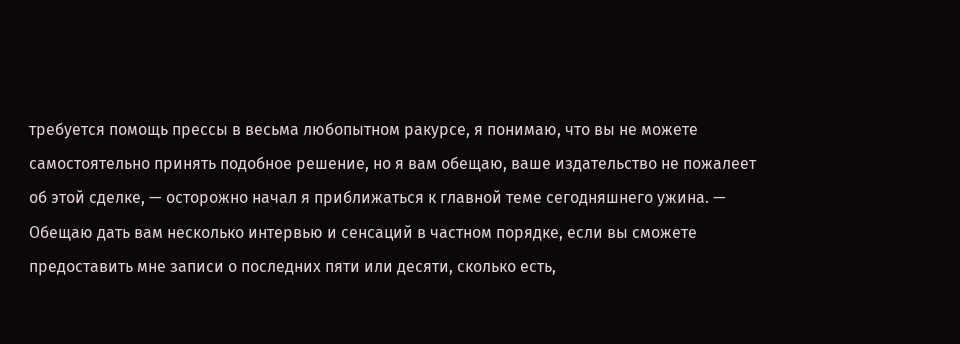требуется помощь прессы в весьма любопытном ракурсе, я понимаю, что вы не можете самостоятельно принять подобное решение, но я вам обещаю, ваше издательство не пожалеет об этой сделке, — осторожно начал я приближаться к главной теме сегодняшнего ужина. — Обещаю дать вам несколько интервью и сенсаций в частном порядке, если вы сможете предоставить мне записи о последних пяти или десяти, сколько есть,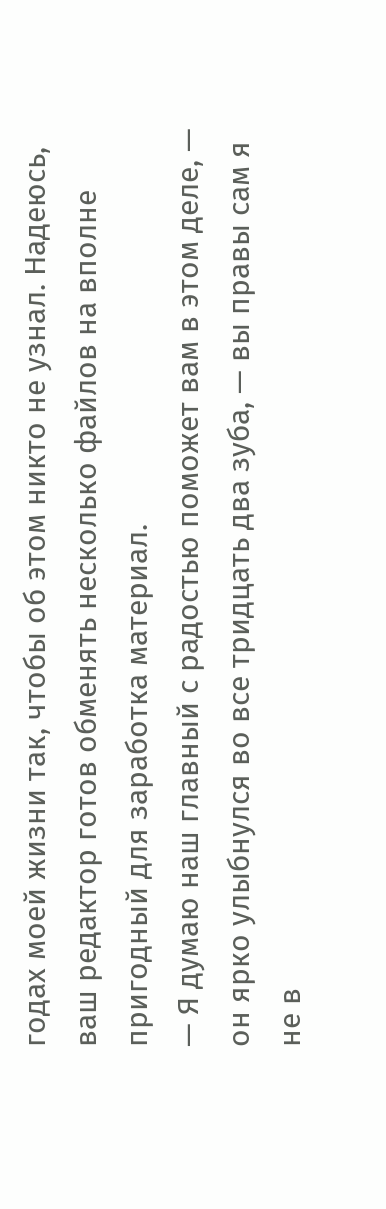годах моей жизни так, чтобы об этом никто не узнал. Надеюсь, ваш редактор готов обменять несколько файлов на вполне пригодный для заработка материал.
— Я думаю наш главный с радостью поможет вам в этом деле, — он ярко улыбнулся во все тридцать два зуба, — вы правы сам я не в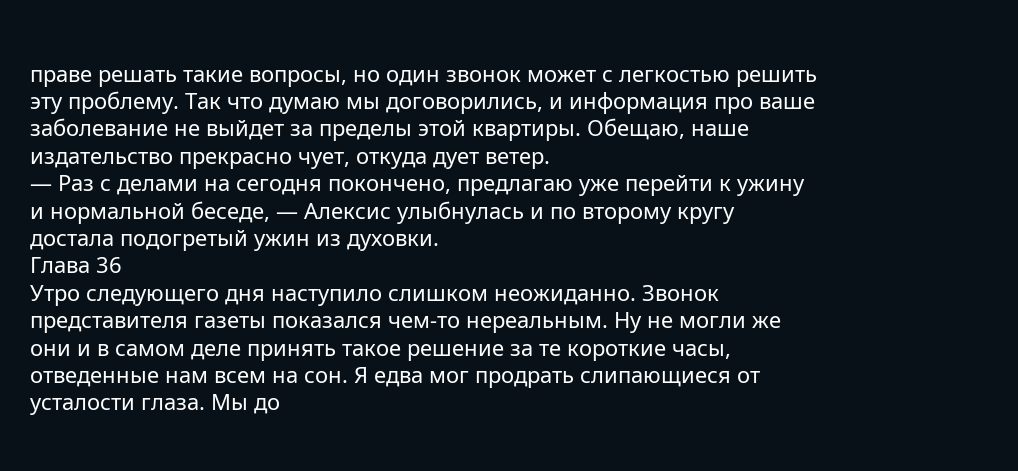праве решать такие вопросы, но один звонок может с легкостью решить эту проблему. Так что думаю мы договорились, и информация про ваше заболевание не выйдет за пределы этой квартиры. Обещаю, наше издательство прекрасно чует, откуда дует ветер.
— Раз с делами на сегодня покончено, предлагаю уже перейти к ужину и нормальной беседе, — Алексис улыбнулась и по второму кругу достала подогретый ужин из духовки.
Глава 36
Утро следующего дня наступило слишком неожиданно. Звонок представителя газеты показался чем-то нереальным. Ну не могли же они и в самом деле принять такое решение за те короткие часы, отведенные нам всем на сон. Я едва мог продрать слипающиеся от усталости глаза. Мы до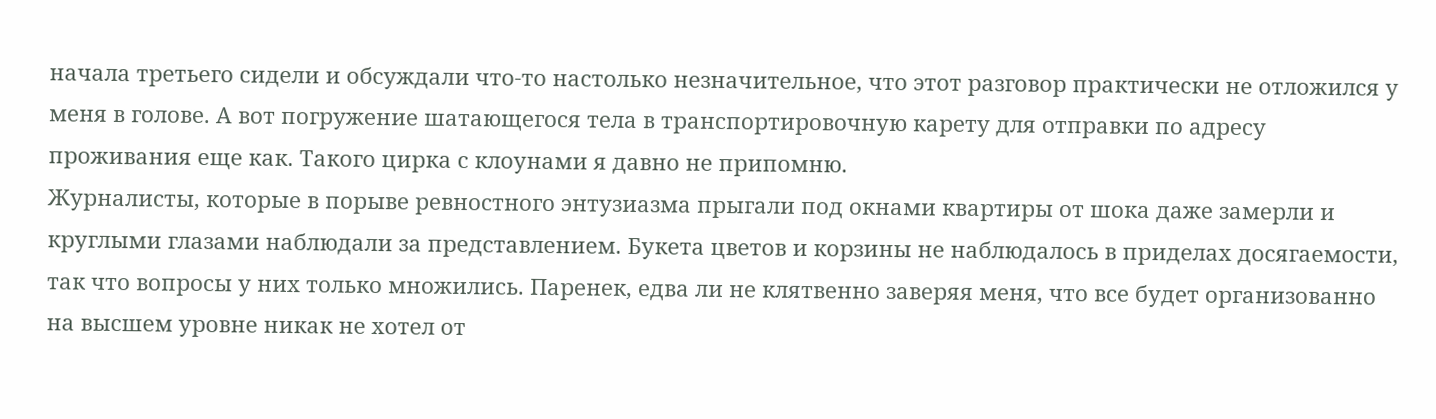начала третьего сидели и обсуждали что-то настолько незначительное, что этот разговор практически не отложился у меня в голове. А вот погружение шатающегося тела в транспортировочную карету для отправки по адресу проживания еще как. Такого цирка с клоунами я давно не припомню.
Журналисты, которые в порыве ревностного энтузиазма прыгали под окнами квартиры от шока даже замерли и круглыми глазами наблюдали за представлением. Букета цветов и корзины не наблюдалось в приделах досягаемости, так что вопросы у них только множились. Паренек, едва ли не клятвенно заверяя меня, что все будет организованно на высшем уровне никак не хотел от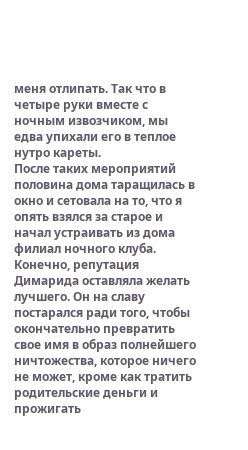меня отлипать. Так что в четыре руки вместе с ночным извозчиком, мы едва упихали его в теплое нутро кареты.
После таких мероприятий половина дома таращилась в окно и сетовала на то, что я опять взялся за старое и начал устраивать из дома филиал ночного клуба. Конечно, репутация Димарида оставляла желать лучшего. Он на славу постарался ради того, чтобы окончательно превратить свое имя в образ полнейшего ничтожества, которое ничего не может, кроме как тратить родительские деньги и прожигать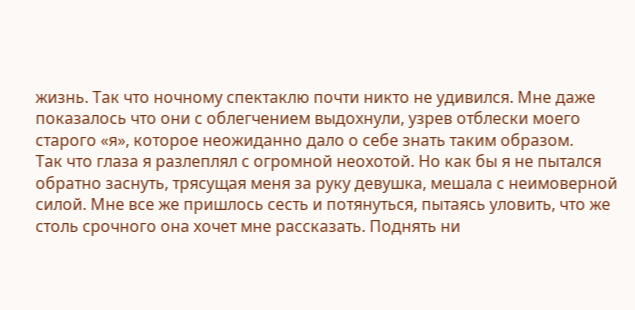жизнь. Так что ночному спектаклю почти никто не удивился. Мне даже показалось что они с облегчением выдохнули, узрев отблески моего старого «я», которое неожиданно дало о себе знать таким образом.
Так что глаза я разлеплял с огромной неохотой. Но как бы я не пытался обратно заснуть, трясущая меня за руку девушка, мешала с неимоверной силой. Мне все же пришлось сесть и потянуться, пытаясь уловить, что же столь срочного она хочет мне рассказать. Поднять ни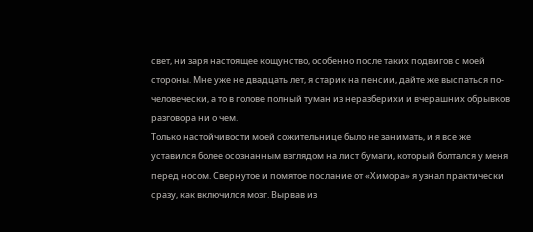свет, ни заря настоящее кощунство, особенно после таких подвигов с моей стороны. Мне уже не двадцать лет, я старик на пенсии, дайте же выспаться по-человечески, а то в голове полный туман из неразберихи и вчерашних обрывков разговора ни о чем.
Только настойчивости моей сожительнице было не занимать, и я все же уставился более осознанным взглядом на лист бумаги, который болтался у меня перед носом. Свернутое и помятое послание от «Химора» я узнал практически сразу, как включился мозг. Вырвав из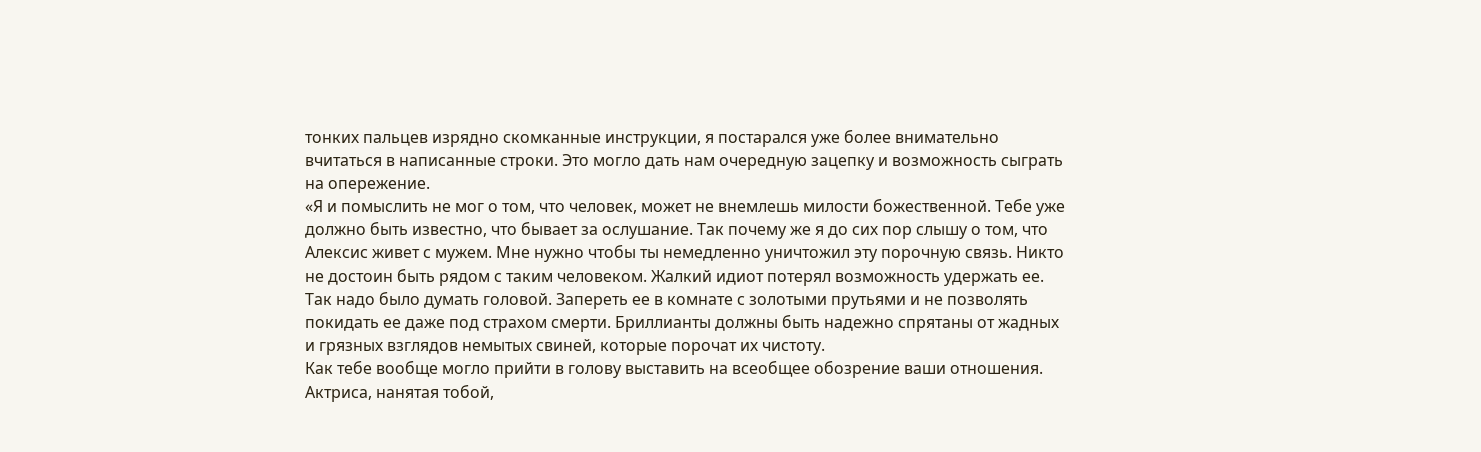тонких пальцев изрядно скомканные инструкции, я постарался уже более внимательно вчитаться в написанные строки. Это могло дать нам очередную зацепку и возможность сыграть на опережение.
«Я и помыслить не мог о том, что человек, может не внемлешь милости божественной. Тебе уже должно быть известно, что бывает за ослушание. Так почему же я до сих пор слышу о том, что Алексис живет с мужем. Мне нужно чтобы ты немедленно уничтожил эту порочную связь. Никто не достоин быть рядом с таким человеком. Жалкий идиот потерял возможность удержать ее. Так надо было думать головой. Запереть ее в комнате с золотыми прутьями и не позволять покидать ее даже под страхом смерти. Бриллианты должны быть надежно спрятаны от жадных и грязных взглядов немытых свиней, которые порочат их чистоту.
Как тебе вообще могло прийти в голову выставить на всеобщее обозрение ваши отношения. Актриса, нанятая тобой,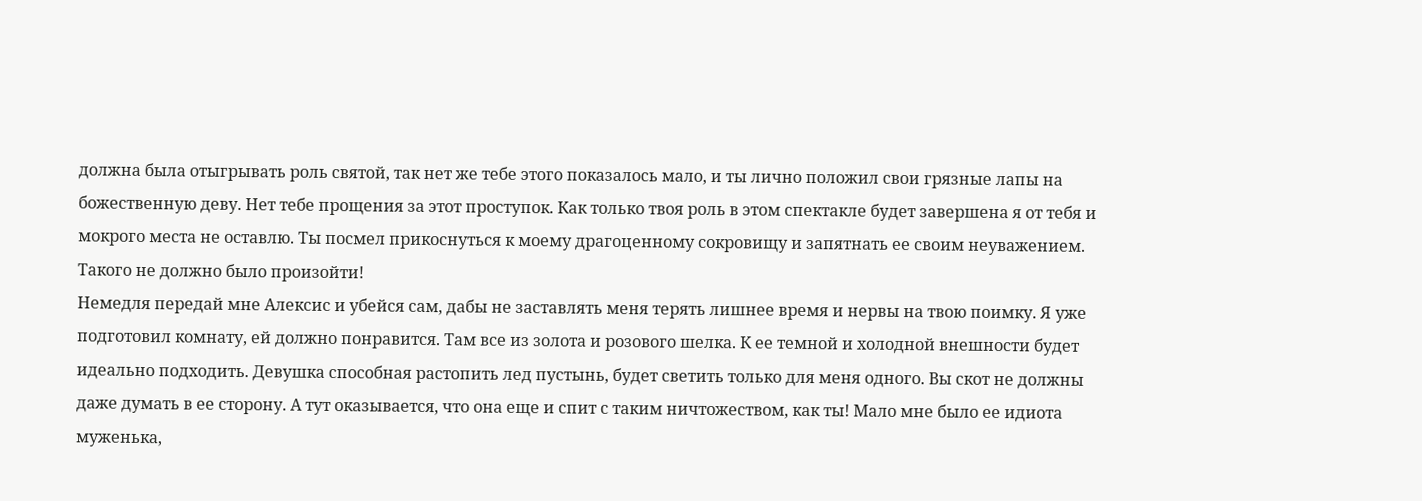должна была отыгрывать роль святой, так нет же тебе этого показалось мало, и ты лично положил свои грязные лапы на божественную деву. Нет тебе прощения за этот проступок. Как только твоя роль в этом спектакле будет завершена я от тебя и мокрого места не оставлю. Ты посмел прикоснуться к моему драгоценному сокровищу и запятнать ее своим неуважением. Такого не должно было произойти!
Немедля передай мне Алексис и убейся сам, дабы не заставлять меня терять лишнее время и нервы на твою поимку. Я уже подготовил комнату, ей должно понравится. Там все из золота и розового шелка. К ее темной и холодной внешности будет идеально подходить. Девушка способная растопить лед пустынь, будет светить только для меня одного. Вы скот не должны даже думать в ее сторону. А тут оказывается, что она еще и спит с таким ничтожеством, как ты! Мало мне было ее идиота муженька,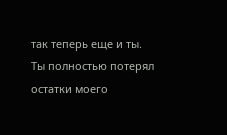так теперь еще и ты.
Ты полностью потерял остатки моего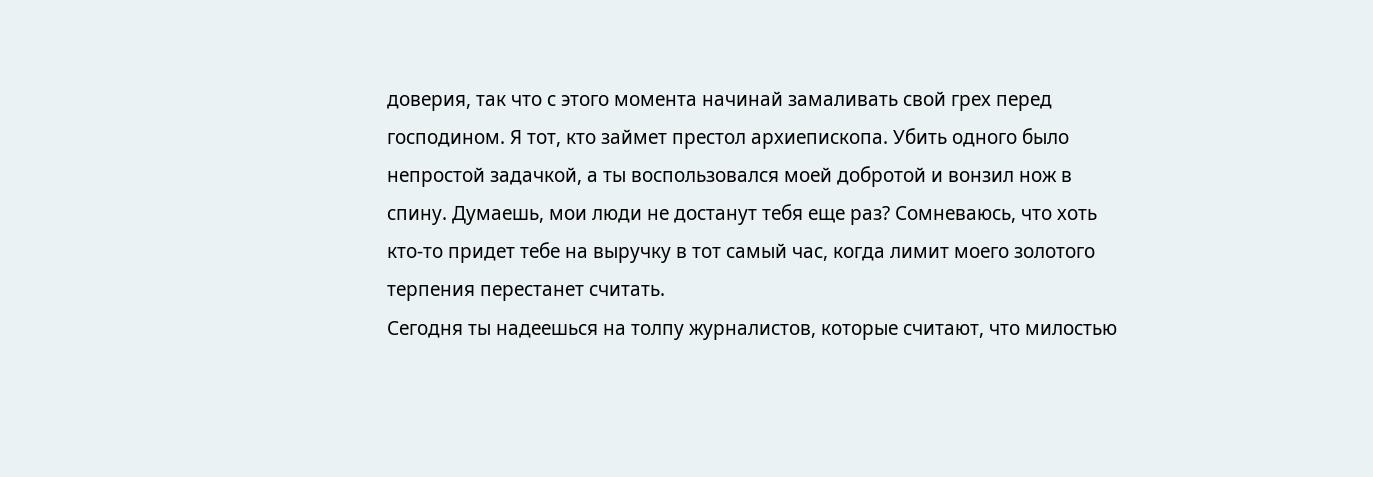доверия, так что с этого момента начинай замаливать свой грех перед господином. Я тот, кто займет престол архиепископа. Убить одного было непростой задачкой, а ты воспользовался моей добротой и вонзил нож в спину. Думаешь, мои люди не достанут тебя еще раз? Сомневаюсь, что хоть кто-то придет тебе на выручку в тот самый час, когда лимит моего золотого терпения перестанет считать.
Сегодня ты надеешься на толпу журналистов, которые считают, что милостью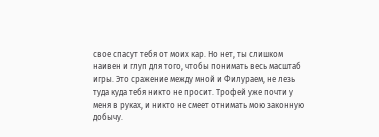свое спасут тебя от моих кар. Но нет, ты слишком наивен и глуп для того, чтобы понимать весь масштаб игры. Это сражение между мной и Филураем, не лезь туда куда тебя никто не просит. Трофей уже почти у меня в руках, и никто не смеет отнимать мою законную добычу.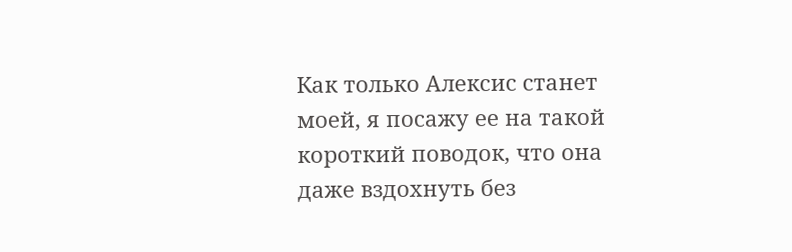Как только Алексис станет моей, я посажу ее на такой короткий поводок, что она даже вздохнуть без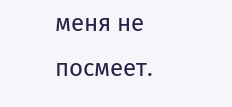меня не посмеет.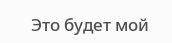Это будет мой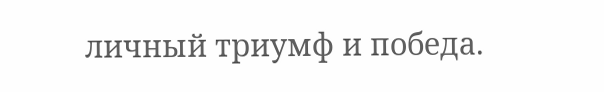личный триумф и победа.